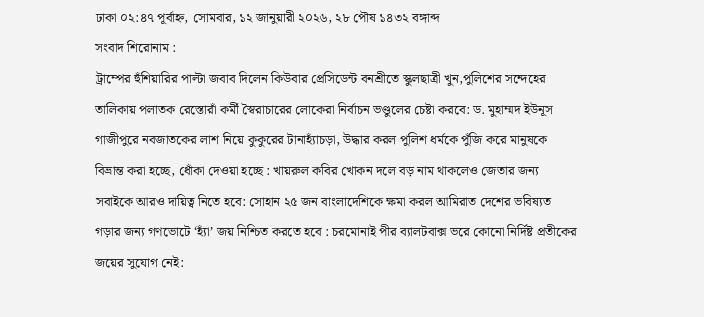ঢাকা ০২:৪৭ পূর্বাহ্ন, সোমবার, ১২ জানুয়ারী ২০২৬, ২৮ পৌষ ১৪৩২ বঙ্গাব্দ
সংবাদ শিরোনাম :
ট্রাম্পের হুঁশিয়ারির পাল্টা জবাব দিলেন কিউবার প্রেসিডেন্ট বনশ্রীতে স্কুলছাত্রী খুন,পুলিশের সন্দেহের তালিকায় পলাতক রেস্তোরাঁ কর্মী স্বৈরাচারের লোকেরা নির্বাচন ভণ্ডুলের চেষ্টা করবে: ড. মুহাম্মদ ইউনূস গাজীপুরে নবজাতকের লাশ নিয়ে কুকুরের টানাহ্যাঁচড়া, উদ্ধার করল পুলিশ ধর্মকে পুঁজি করে মানুষকে বিভ্রান্ত করা হচ্ছে, ধোঁকা দেওয়া হচ্ছে : খায়রুল কবির খোকন দলে বড় নাম থাকলেও জেতার জন্য সবাইকে আরও দায়িত্ব নিতে হবে: সোহান ২৫ জন বাংলাদেশিকে ক্ষমা করল আমিরাত দেশের ভবিষ্যত গড়ার জন্য গণভোটে ‘হ্যাঁ’ জয় নিশ্চিত করতে হবে : চরমোনাই পীর ব্যালটবাক্স ভরে কোনো নির্দিষ্ট প্রতীকের জয়ের সুযোগ নেই: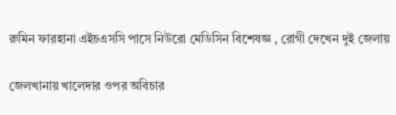রুমিন ফারহানা এইচএসসি পাসে নিউরো মেডিসিন বিশেষজ্ঞ , রোগী দেখেন দুই জেলায়

জেলখানায় খালেদার ওপর অবিচার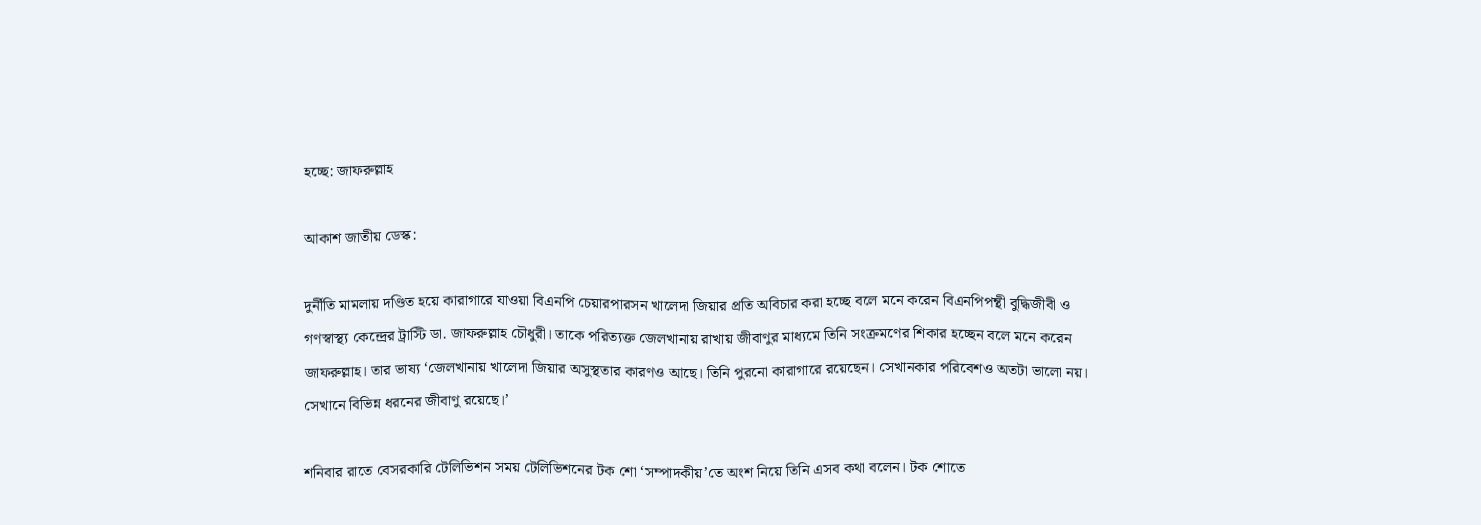হচ্ছে: জাফরুল্লাহ

আকাশ জাতীয় ডেস্ক:

দুর্নীতি মামলায় দণ্ডিত হয়ে কারাগারে যাওয়া বিএনপি চেয়ারপারসন খালেদা জিয়ার প্রতি অবিচার করা হচ্ছে বলে মনে করেন বিএনপিপন্থী বুদ্ধিজীবী ও গণস্বাস্থ্য কেন্দ্রের ট্রাস্টি ডা. জাফরুল্লাহ চৌধুরী। তাকে পরিত্যক্ত জেলখানায় রাখায় জীবাণুর মাধ্যমে তিনি সংক্রমণের শিকার হচ্ছেন বলে মনে করেন জাফরুল্লাহ। তার ভাষ্য ‘জেলখানায় খালেদা জিয়ার অসুস্থতার কারণও আছে। তিনি পুরনো কারাগারে রয়েছেন। সেখানকার পরিবেশও অতটা ভালো নয়। সেখানে বিভিন্ন ধরনের জীবাণু রয়েছে।’

শনিবার রাতে বেসরকারি টেলিভিশন সময় টেলিভিশনের টক শো ‘সম্পাদকীয়’তে অংশ নিয়ে তিনি এসব কথা বলেন। টক শোতে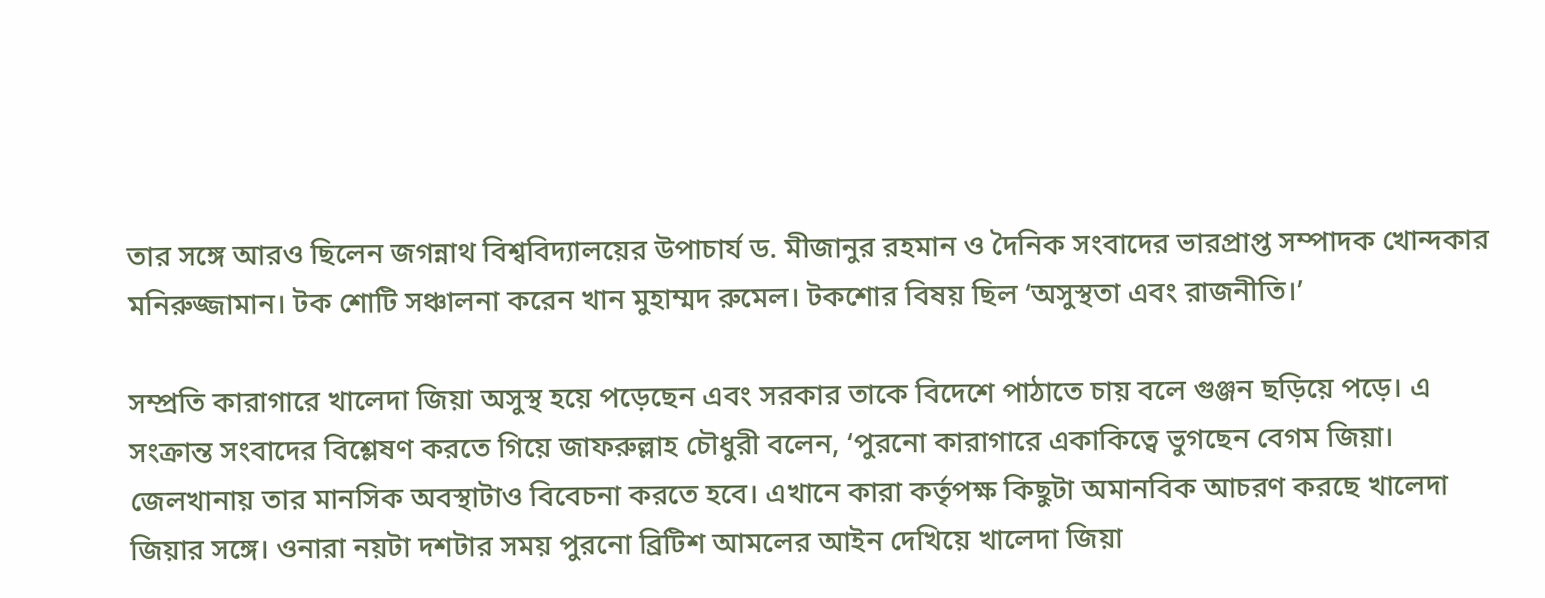তার সঙ্গে আরও ছিলেন জগন্নাথ বিশ্ববিদ্যালয়ের উপাচার্য ড. মীজানুর রহমান ও দৈনিক সংবাদের ভারপ্রাপ্ত সম্পাদক খোন্দকার মনিরুজ্জামান। টক শোটি সঞ্চালনা করেন খান মুহাম্মদ রুমেল। টকশোর বিষয় ছিল ‘অসুস্থতা এবং রাজনীতি।’

সম্প্রতি কারাগারে খালেদা জিয়া অসুস্থ হয়ে পড়েছেন এবং সরকার তাকে বিদেশে পাঠাতে চায় বলে গুঞ্জন ছড়িয়ে পড়ে। এ সংক্রান্ত সংবাদের বিশ্লেষণ করতে গিয়ে জাফরুল্লাহ চৌধুরী বলেন, ‘পুরনো কারাগারে একাকিত্বে ভুগছেন বেগম জিয়া। জেলখানায় তার মানসিক অবস্থাটাও বিবেচনা করতে হবে। এখানে কারা কর্তৃপক্ষ কিছুটা অমানবিক আচরণ করছে খালেদা জিয়ার সঙ্গে। ওনারা নয়টা দশটার সময় পুরনো ব্রিটিশ আমলের আইন দেখিয়ে খালেদা জিয়া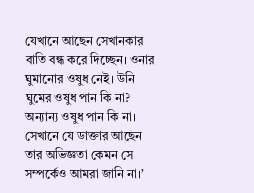যেখানে আছেন সেখানকার বাতি বন্ধ করে দিচ্ছেন। ওনার ঘুমানোর ওষুধ নেই। উনি ঘুমের ওষুধ পান কি না? অন্যান্য ওষুধ পান কি না। সেখানে যে ডাক্তার আছেন তার অভিজ্ঞতা কেমন সে সম্পর্কেও আমরা জানি না।’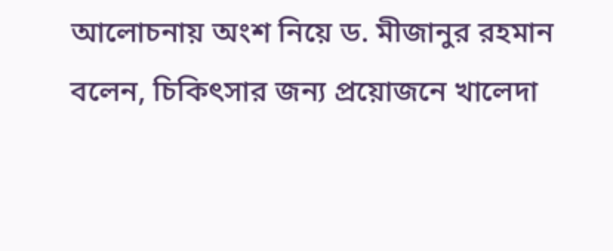আলোচনায় অংশ নিয়ে ড. মীজানুর রহমান বলেন, চিকিৎসার জন্য প্রয়োজনে খালেদা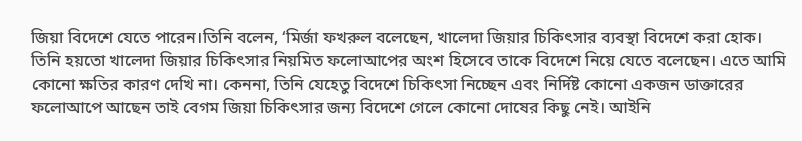জিয়া বিদেশে যেতে পারেন।তিনি বলেন, ‘মির্জা ফখরুল বলেছেন, খালেদা জিয়ার চিকিৎসার ব্যবস্থা বিদেশে করা হোক। তিনি হয়তো খালেদা জিয়ার চিকিৎসার নিয়মিত ফলোআপের অংশ হিসেবে তাকে বিদেশে নিয়ে যেতে বলেছেন। এতে আমি কোনো ক্ষতির কারণ দেখি না। কেননা, তিনি যেহেতু বিদেশে চিকিৎসা নিচ্ছেন এবং নির্দিষ্ট কোনো একজন ডাক্তারের ফলোআপে আছেন তাই বেগম জিয়া চিকিৎসার জন্য বিদেশে গেলে কোনো দোষের কিছু নেই। আইনি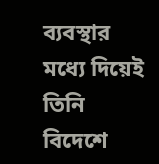ব্যবস্থার মধ্যে দিয়েই তিনি বিদেশে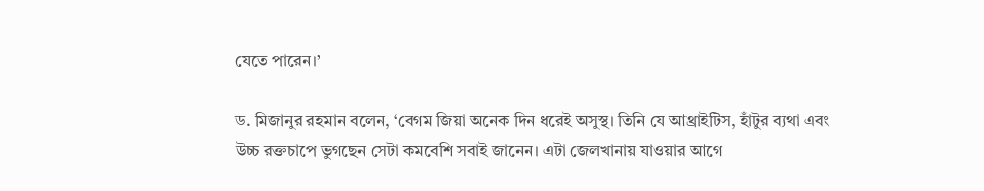যেতে পারেন।’

ড. মিজানুর রহমান বলেন, ‘বেগম জিয়া অনেক দিন ধরেই অসুস্থ। তিনি যে আথ্রাইটিস, হাঁটুর ব্যথা এবং উচ্চ রক্তচাপে ভুগছেন সেটা কমবেশি সবাই জানেন। এটা জেলখানায় যাওয়ার আগে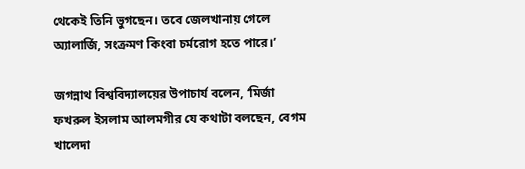থেকেই তিনি ভুগছেন। তবে জেলখানায় গেলে অ্যালার্জি, সংক্রমণ কিংবা চর্মরোগ হতে পারে।’

জগন্নাথ বিশ্ববিদ্যালয়ের উপাচার্য বলেন, ‘মির্জা ফখরুল ইসলাম আলমগীর যে কথাটা বলছেন, বেগম খালেদা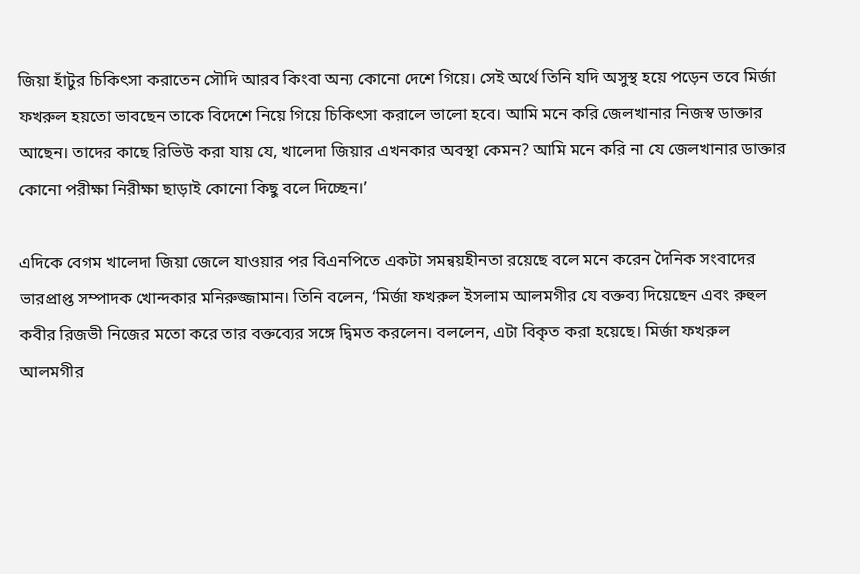জিয়া হাঁটুর চিকিৎসা করাতেন সৌদি আরব কিংবা অন্য কোনো দেশে গিয়ে। সেই অর্থে তিনি যদি অসুস্থ হয়ে পড়েন তবে মির্জা ফখরুল হয়তো ভাবছেন তাকে বিদেশে নিয়ে গিয়ে চিকিৎসা করালে ভালো হবে। আমি মনে করি জেলখানার নিজস্ব ডাক্তার আছেন। তাদের কাছে রিভিউ করা যায় যে, খালেদা জিয়ার এখনকার অবস্থা কেমন? আমি মনে করি না যে জেলখানার ডাক্তার কোনো পরীক্ষা নিরীক্ষা ছাড়াই কোনো কিছু বলে দিচ্ছেন।’

এদিকে বেগম খালেদা জিয়া জেলে যাওয়ার পর বিএনপিতে একটা সমন্বয়হীনতা রয়েছে বলে মনে করেন দৈনিক সংবাদের ভারপ্রাপ্ত সম্পাদক খোন্দকার মনিরুজ্জামান। তিনি বলেন, ‘মির্জা ফখরুল ইসলাম আলমগীর যে বক্তব্য দিয়েছেন এবং রুহুল কবীর রিজভী নিজের মতো করে তার বক্তব্যের সঙ্গে দ্বিমত করলেন। বললেন, এটা বিকৃত করা হয়েছে। মির্জা ফখরুল আলমগীর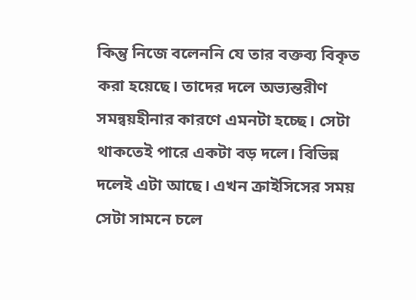কিন্তু নিজে বলেননি যে তার বক্তব্য বিকৃত করা হয়েছে। তাদের দলে অভ্যন্তরীণ সমন্বয়হীনার কারণে এমনটা হচ্ছে। সেটা থাকতেই পারে একটা বড় দলে। বিভিন্ন দলেই এটা আছে। এখন ক্রাইসিসের সময় সেটা সামনে চলে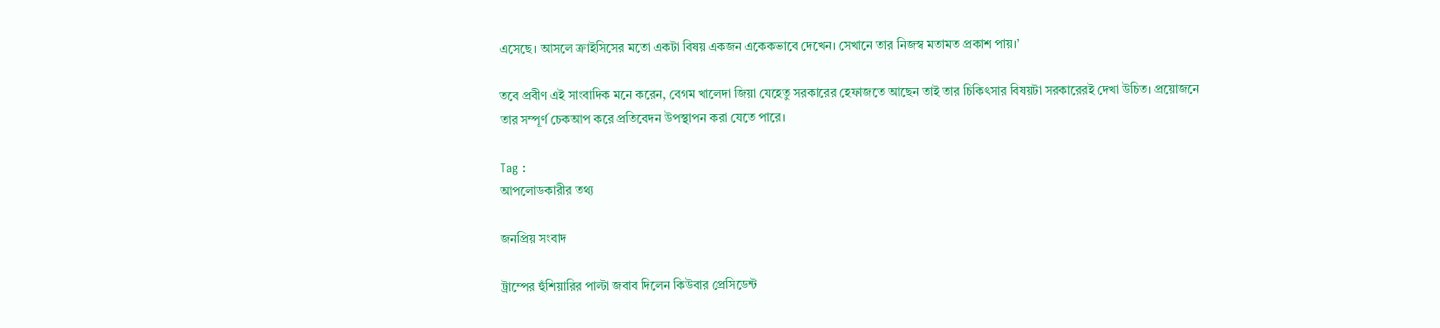এসেছে। আসলে ক্রাইসিসের মতো একটা বিষয় একজন একেকভাবে দেখেন। সেখানে তার নিজস্ব মতামত প্রকাশ পায়।’

তবে প্রবীণ এই সাংবাদিক মনে করেন, বেগম খালেদা জিয়া যেহেতু সরকারের হেফাজতে আছেন তাই তার চিকিৎসার বিষয়টা সরকারেরই দেখা উচিত। প্রয়োজনে তার সম্পূর্ণ চেকআপ করে প্রতিবেদন উপস্থাপন করা যেতে পারে।

Tag :
আপলোডকারীর তথ্য

জনপ্রিয় সংবাদ

ট্রাম্পের হুঁশিয়ারির পাল্টা জবাব দিলেন কিউবার প্রেসিডেন্ট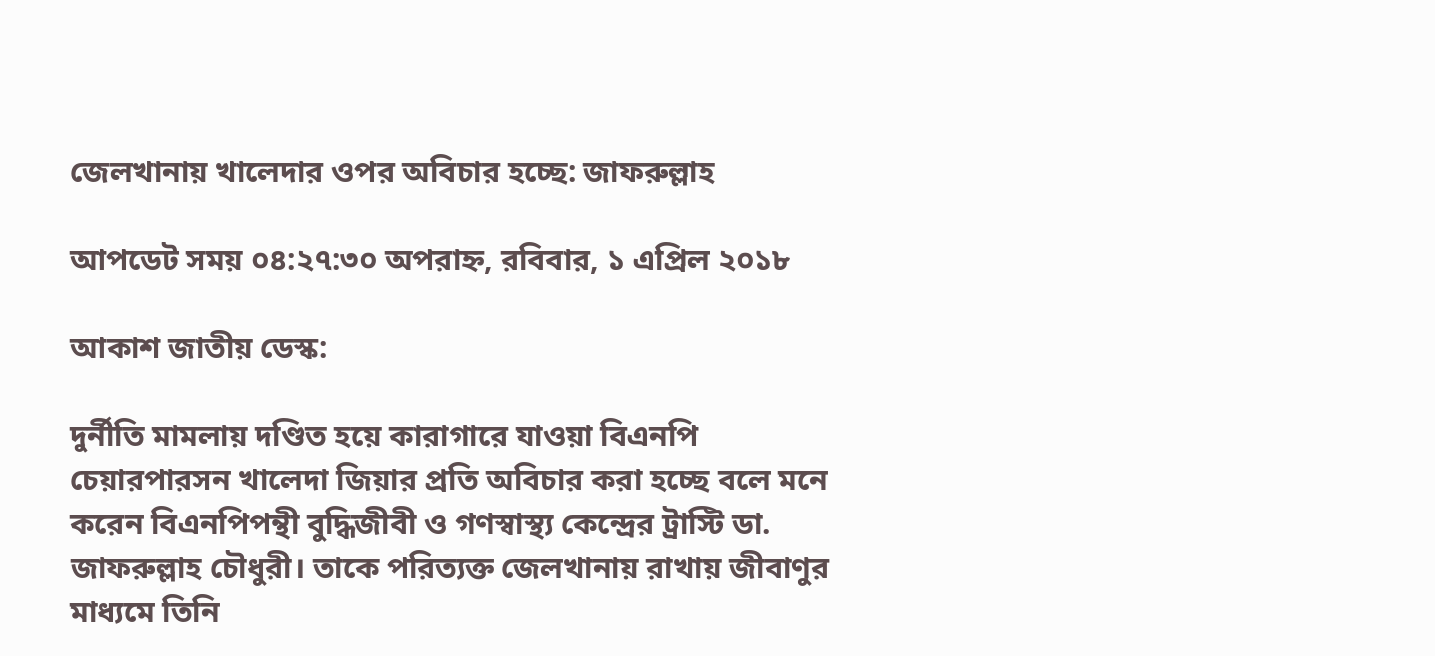জেলখানায় খালেদার ওপর অবিচার হচ্ছে: জাফরুল্লাহ

আপডেট সময় ০৪:২৭:৩০ অপরাহ্ন, রবিবার, ১ এপ্রিল ২০১৮

আকাশ জাতীয় ডেস্ক:

দুর্নীতি মামলায় দণ্ডিত হয়ে কারাগারে যাওয়া বিএনপি চেয়ারপারসন খালেদা জিয়ার প্রতি অবিচার করা হচ্ছে বলে মনে করেন বিএনপিপন্থী বুদ্ধিজীবী ও গণস্বাস্থ্য কেন্দ্রের ট্রাস্টি ডা. জাফরুল্লাহ চৌধুরী। তাকে পরিত্যক্ত জেলখানায় রাখায় জীবাণুর মাধ্যমে তিনি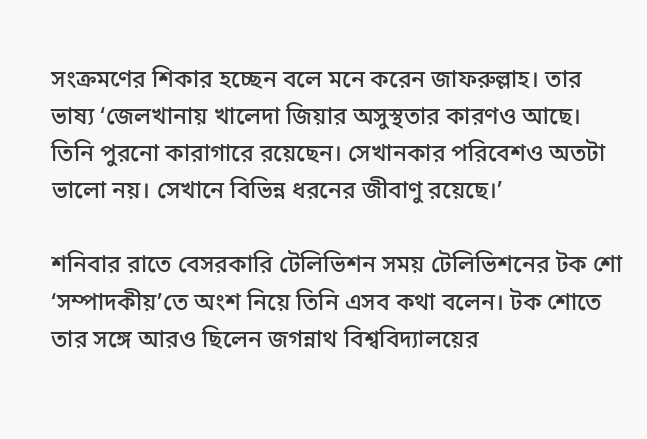সংক্রমণের শিকার হচ্ছেন বলে মনে করেন জাফরুল্লাহ। তার ভাষ্য ‘জেলখানায় খালেদা জিয়ার অসুস্থতার কারণও আছে। তিনি পুরনো কারাগারে রয়েছেন। সেখানকার পরিবেশও অতটা ভালো নয়। সেখানে বিভিন্ন ধরনের জীবাণু রয়েছে।’

শনিবার রাতে বেসরকারি টেলিভিশন সময় টেলিভিশনের টক শো ‘সম্পাদকীয়’তে অংশ নিয়ে তিনি এসব কথা বলেন। টক শোতে তার সঙ্গে আরও ছিলেন জগন্নাথ বিশ্ববিদ্যালয়ের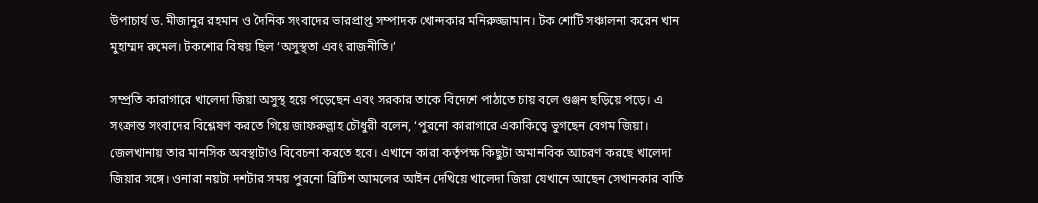উপাচার্য ড. মীজানুর রহমান ও দৈনিক সংবাদের ভারপ্রাপ্ত সম্পাদক খোন্দকার মনিরুজ্জামান। টক শোটি সঞ্চালনা করেন খান মুহাম্মদ রুমেল। টকশোর বিষয় ছিল ‘অসুস্থতা এবং রাজনীতি।’

সম্প্রতি কারাগারে খালেদা জিয়া অসুস্থ হয়ে পড়েছেন এবং সরকার তাকে বিদেশে পাঠাতে চায় বলে গুঞ্জন ছড়িয়ে পড়ে। এ সংক্রান্ত সংবাদের বিশ্লেষণ করতে গিয়ে জাফরুল্লাহ চৌধুরী বলেন, ‘পুরনো কারাগারে একাকিত্বে ভুগছেন বেগম জিয়া। জেলখানায় তার মানসিক অবস্থাটাও বিবেচনা করতে হবে। এখানে কারা কর্তৃপক্ষ কিছুটা অমানবিক আচরণ করছে খালেদা জিয়ার সঙ্গে। ওনারা নয়টা দশটার সময় পুরনো ব্রিটিশ আমলের আইন দেখিয়ে খালেদা জিয়া যেখানে আছেন সেখানকার বাতি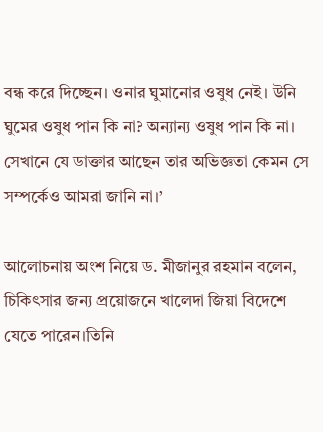বন্ধ করে দিচ্ছেন। ওনার ঘুমানোর ওষুধ নেই। উনি ঘুমের ওষুধ পান কি না? অন্যান্য ওষুধ পান কি না। সেখানে যে ডাক্তার আছেন তার অভিজ্ঞতা কেমন সে সম্পর্কেও আমরা জানি না।’

আলোচনায় অংশ নিয়ে ড. মীজানুর রহমান বলেন, চিকিৎসার জন্য প্রয়োজনে খালেদা জিয়া বিদেশে যেতে পারেন।তিনি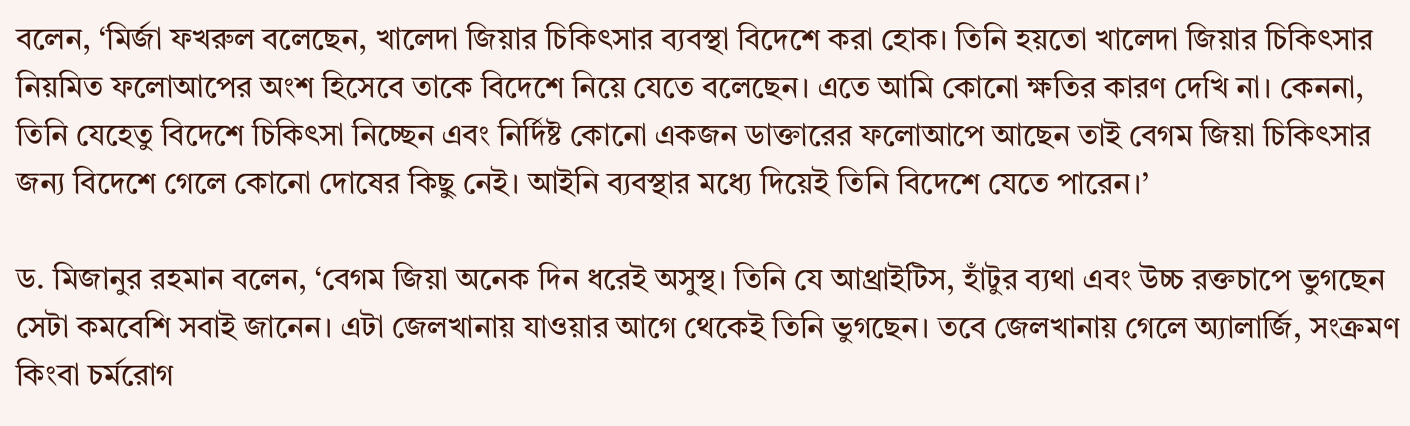বলেন, ‘মির্জা ফখরুল বলেছেন, খালেদা জিয়ার চিকিৎসার ব্যবস্থা বিদেশে করা হোক। তিনি হয়তো খালেদা জিয়ার চিকিৎসার নিয়মিত ফলোআপের অংশ হিসেবে তাকে বিদেশে নিয়ে যেতে বলেছেন। এতে আমি কোনো ক্ষতির কারণ দেখি না। কেননা, তিনি যেহেতু বিদেশে চিকিৎসা নিচ্ছেন এবং নির্দিষ্ট কোনো একজন ডাক্তারের ফলোআপে আছেন তাই বেগম জিয়া চিকিৎসার জন্য বিদেশে গেলে কোনো দোষের কিছু নেই। আইনি ব্যবস্থার মধ্যে দিয়েই তিনি বিদেশে যেতে পারেন।’

ড. মিজানুর রহমান বলেন, ‘বেগম জিয়া অনেক দিন ধরেই অসুস্থ। তিনি যে আথ্রাইটিস, হাঁটুর ব্যথা এবং উচ্চ রক্তচাপে ভুগছেন সেটা কমবেশি সবাই জানেন। এটা জেলখানায় যাওয়ার আগে থেকেই তিনি ভুগছেন। তবে জেলখানায় গেলে অ্যালার্জি, সংক্রমণ কিংবা চর্মরোগ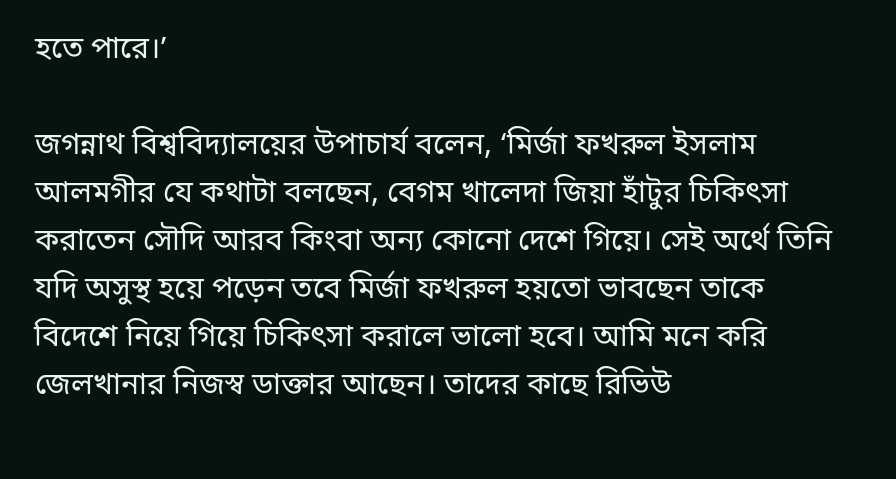হতে পারে।’

জগন্নাথ বিশ্ববিদ্যালয়ের উপাচার্য বলেন, ‘মির্জা ফখরুল ইসলাম আলমগীর যে কথাটা বলছেন, বেগম খালেদা জিয়া হাঁটুর চিকিৎসা করাতেন সৌদি আরব কিংবা অন্য কোনো দেশে গিয়ে। সেই অর্থে তিনি যদি অসুস্থ হয়ে পড়েন তবে মির্জা ফখরুল হয়তো ভাবছেন তাকে বিদেশে নিয়ে গিয়ে চিকিৎসা করালে ভালো হবে। আমি মনে করি জেলখানার নিজস্ব ডাক্তার আছেন। তাদের কাছে রিভিউ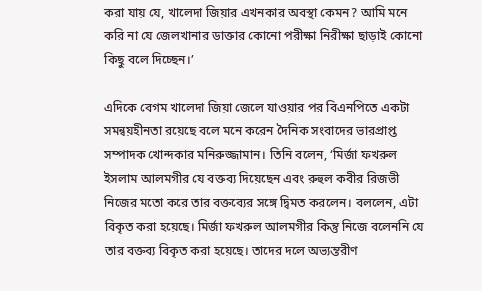করা যায় যে, খালেদা জিয়ার এখনকার অবস্থা কেমন? আমি মনে করি না যে জেলখানার ডাক্তার কোনো পরীক্ষা নিরীক্ষা ছাড়াই কোনো কিছু বলে দিচ্ছেন।’

এদিকে বেগম খালেদা জিয়া জেলে যাওয়ার পর বিএনপিতে একটা সমন্বয়হীনতা রয়েছে বলে মনে করেন দৈনিক সংবাদের ভারপ্রাপ্ত সম্পাদক খোন্দকার মনিরুজ্জামান। তিনি বলেন, ‘মির্জা ফখরুল ইসলাম আলমগীর যে বক্তব্য দিয়েছেন এবং রুহুল কবীর রিজভী নিজের মতো করে তার বক্তব্যের সঙ্গে দ্বিমত করলেন। বললেন, এটা বিকৃত করা হয়েছে। মির্জা ফখরুল আলমগীর কিন্তু নিজে বলেননি যে তার বক্তব্য বিকৃত করা হয়েছে। তাদের দলে অভ্যন্তরীণ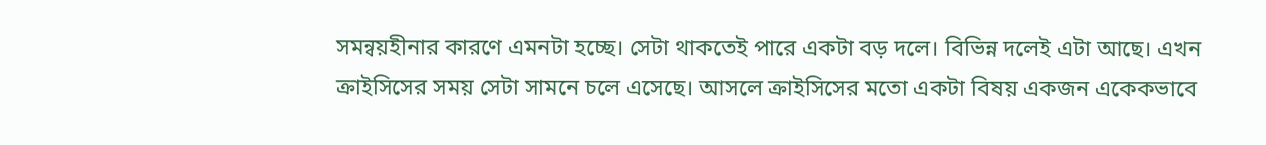সমন্বয়হীনার কারণে এমনটা হচ্ছে। সেটা থাকতেই পারে একটা বড় দলে। বিভিন্ন দলেই এটা আছে। এখন ক্রাইসিসের সময় সেটা সামনে চলে এসেছে। আসলে ক্রাইসিসের মতো একটা বিষয় একজন একেকভাবে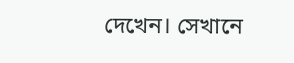দেখেন। সেখানে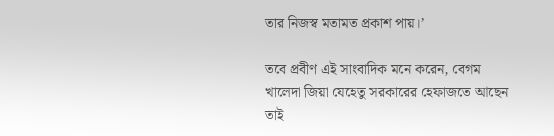তার নিজস্ব মতামত প্রকাশ পায়।’

তবে প্রবীণ এই সাংবাদিক মনে করেন, বেগম খালেদা জিয়া যেহেতু সরকারের হেফাজতে আছেন তাই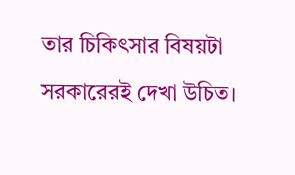তার চিকিৎসার বিষয়টা সরকারেরই দেখা উচিত।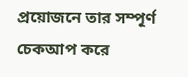প্রয়োজনে তার সম্পূর্ণ চেকআপ করে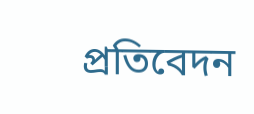প্রতিবেদন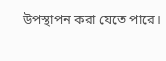উপস্থাপন করা যেতে পারে।